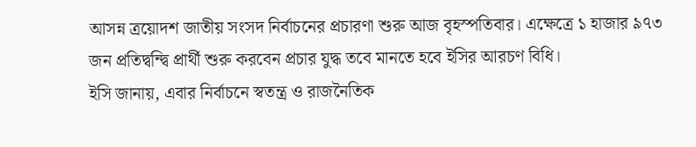আসন্ন ত্রয়োদশ জাতীয় সংসদ নির্বাচনের প্রচারণা শুরু আজ বৃহস্পতিবার। এক্ষেত্রে ১ হাজার ৯৭৩ জন প্রতিদ্বন্দ্বি প্রার্থী শুরু করবেন প্রচার যুদ্ধ তবে মানতে হবে ইসির আরচণ বিধি।
ইসি জানায়, এবার নির্বাচনে স্বতন্ত্র ও রাজনৈতিক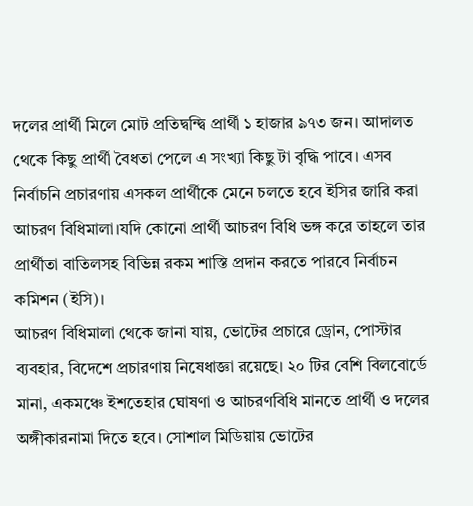দলের প্রার্থী মিলে মোট প্রতিদ্বন্দ্বি প্রার্থী ১ হাজার ৯৭৩ জন। আদালত থেকে কিছু প্রার্থী বৈধতা পেলে এ সংখ্যা কিছু টা বৃদ্ধি পাবে। এসব নির্বাচনি প্রচারণায় এসকল প্রার্থীকে মেনে চলতে হবে ইসির জারি করা আচরণ বিধিমালা।যদি কোনো প্রার্থী আচরণ বিধি ভঙ্গ করে তাহলে তার প্রার্থীতা বাতিলসহ বিভিন্ন রকম শাস্তি প্রদান করতে পারবে নির্বাচন কমিশন (ইসি)।
আচরণ বিধিমালা থেকে জানা যায়, ভোটের প্রচারে ড্রোন, পোস্টার ব্যবহার, বিদেশে প্রচারণায় নিষেধাজ্ঞা রয়েছে। ২০ টির বেশি বিলবোর্ডে মানা, একমঞ্চে ইশতেহার ঘোষণা ও আচরণবিধি মানতে প্রার্থী ও দলের অঙ্গীকারনামা দিতে হবে। সোশাল মিডিয়ায় ভোটের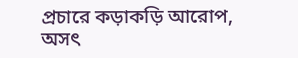প্রচারে কড়াকড়ি আরোপ, অসৎ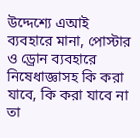উদ্দেশ্যে এআই ব্যবহারে মানা, পোস্টার ও ড্রোন ব্যবহারে নিষেধাজ্ঞাসহ কি করা যাবে, কি করা যাবে না তা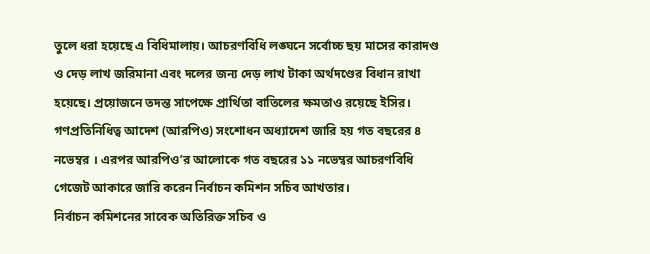তুলে ধরা হয়েছে এ বিধিমালায়। আচরণবিধি লঙ্ঘনে সর্বোচ্চ ছয় মাসের কারাদণ্ড ও দেড় লাখ জরিমানা এবং দলের জন্য দেড় লাখ টাকা অর্থদণ্ডের বিধান রাখা হয়েছে। প্রয়োজনে তদন্ত সাপেক্ষে প্রার্থিতা বাতিলের ক্ষমতাও রয়েছে ইসির।
গণপ্রতিনিধিত্ব আদেশ (আরপিও) সংশোধন অধ্যাদেশ জারি হয় গত বছরের ৪ নভেম্বর । এরপর আরপিও’র আলোকে গত বছরের ১১ নভেম্বর আচরণবিধি গেজেট আকারে জারি করেন নির্বাচন কমিশন সচিব আখতার।
নির্বাচন কমিশনের সাবেক অতিরিক্ত সচিব ও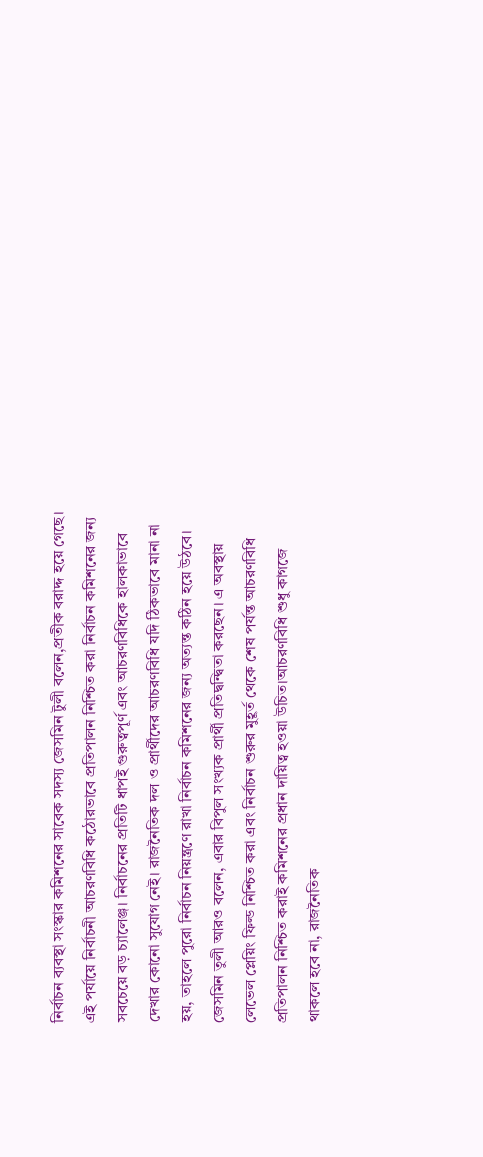নির্বাচন ব্যবস্থা সংস্কার কমিশনের সাবেক সদস্য জেসমিন টুলী বলেন,প্রতীক বরাদ্দ হয়ে গেছে। এই পর্যায়ে নির্বাচনী আচরণবিধি কঠোরভাবে প্রতিপালন নিশ্চিত করা নির্বাচন কমিশনের জন্য সবচেয়ে বড় চ্যালেঞ্জ। নির্বাচনের প্রতিটি ধাপই গুরুত্বপূর্ণ এবং আচরণবিধিকে হালকাভাবে দেখার কোনো সুযোগ নেই। রাজনৈতিক দল ও প্রার্থীদের আচরণবিধি যদি ঠিকভাবে মানা না হয়, তাহলে পুরো নির্বাচন নিয়ন্ত্রণে রাখা নির্বাচন কমিশনের জন্য অত্যন্ত কঠিন হয়ে উঠবে।
জেসমিন তুলী আরও বলেন, এবার বিপুল সংখ্যক প্রার্থী প্রতিদ্বন্দ্বিতা করছেন। এ অবস্থায় লেভেল প্লেয়িং ফিল্ড নিশ্চিত করা এবং নির্বাচন শুরুর মুহূর্ত থেকে শেষ পর্যন্ত আচরণবিধি প্রতিপালন নিশ্চিত করাই কমিশনের প্রধান দায়িত্ব হওয়া উচিত।আচরণবিধি শুধু কাগজে থাকলে হবে না, রাজনৈতিক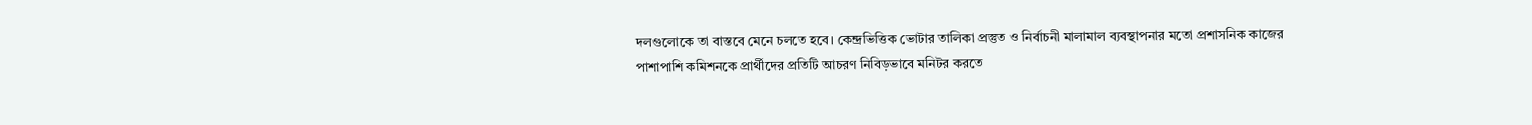দলগুলোকে তা বাস্তবে মেনে চলতে হবে। কেন্দ্রভিত্তিক ভোটার তালিকা প্রস্তুত ও নির্বাচনী মালামাল ব্যবস্থাপনার মতো প্রশাসনিক কাজের পাশাপাশি কমিশনকে প্রার্থীদের প্রতিটি আচরণ নিবিড়ভাবে মনিটর করতে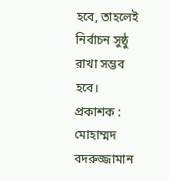হবে, তাহলেই নির্বাচন সুষ্ঠু রাখা সম্ভব হবে।
প্রকাশক : মোহাম্মদ বদরুজ্জামান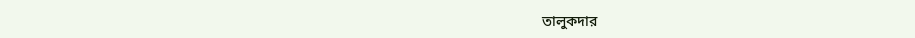তালুকদার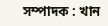সম্পাদক : খান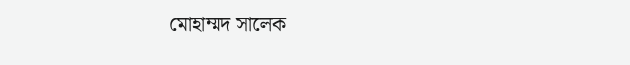মোহাম্মদ সালেক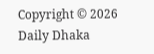Copyright © 2026 Daily Dhaka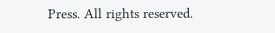Press. All rights reserved.